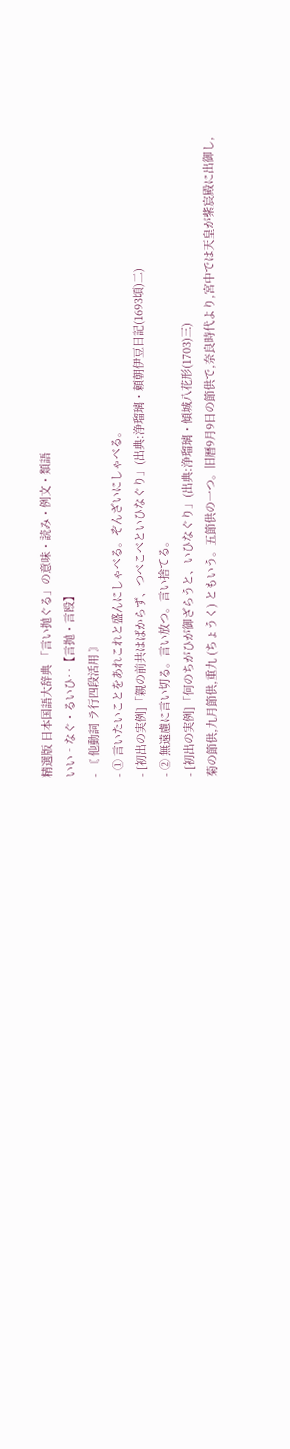精選版 日本国語大辞典 「言い抛ぐる」の意味・読み・例文・類語
いい‐なぐ・るいひ‥【言抛・言殴】
- 〘 他動詞 ラ行四段活用 〙
- ① 言いたいことをあれこれと盛んにしゃべる。ぞんざいにしゃべる。
- [初出の実例]「親の前共はばからず、つべこべといひなぐり」(出典:浄瑠璃・頼朝伊豆日記(1693頃)二)
- ② 無遠慮に言い切る。言い放つ。言い捨てる。
- [初出の実例]「何のちがひが御ざらうと、いひなぐり」(出典:浄瑠璃・傾城八花形(1703)三)
菊の節供,九月節供,重九 (ちょうく) ともいう。五節供の一つ。旧暦9月9日の節供で,奈良時代より,宮中では天皇が紫宸殿に出御し,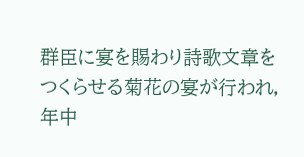群臣に宴を賜わり詩歌文章をつくらせる菊花の宴が行われ,年中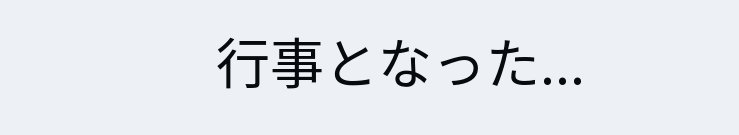行事となった...